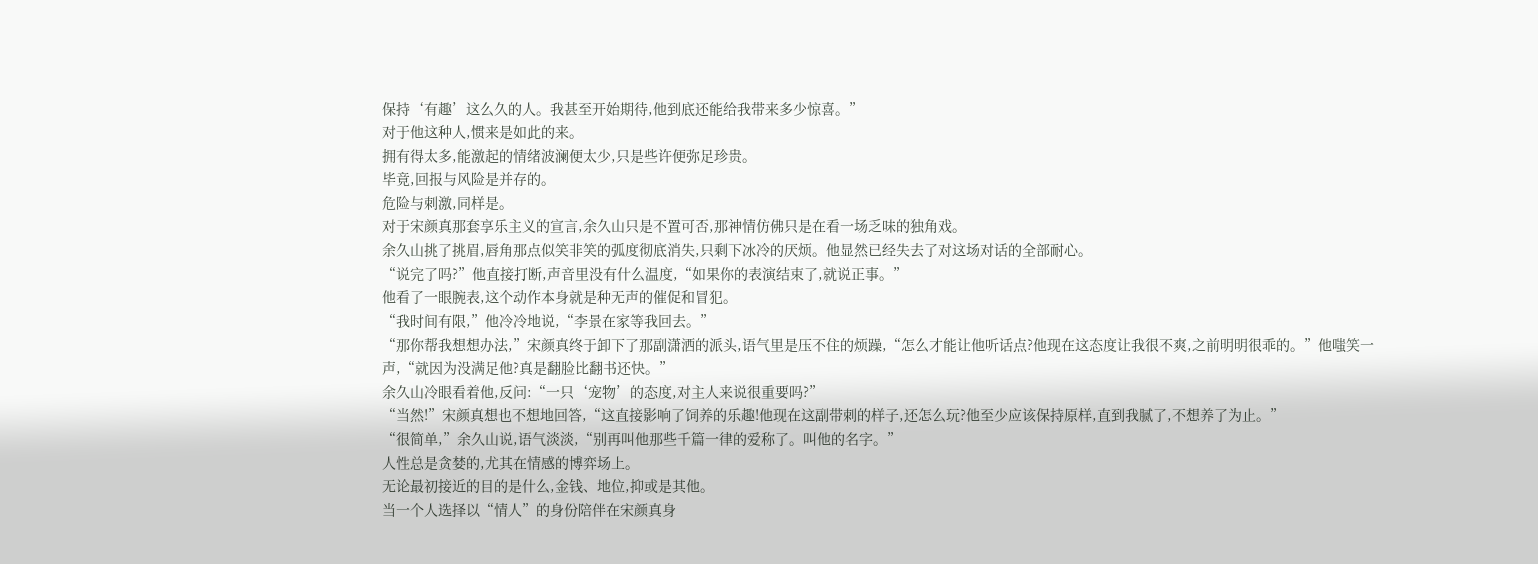保持‘有趣’这么久的人。我甚至开始期待,他到底还能给我带来多少惊喜。”
对于他这种人,惯来是如此的来。
拥有得太多,能激起的情绪波澜便太少,只是些许便弥足珍贵。
毕竟,回报与风险是并存的。
危险与刺激,同样是。
对于宋颜真那套享乐主义的宣言,余久山只是不置可否,那神情仿佛只是在看一场乏味的独角戏。
余久山挑了挑眉,唇角那点似笑非笑的弧度彻底消失,只剩下冰冷的厌烦。他显然已经失去了对这场对话的全部耐心。
“说完了吗?”他直接打断,声音里没有什么温度,“如果你的表演结束了,就说正事。”
他看了一眼腕表,这个动作本身就是种无声的催促和冒犯。
“我时间有限,”他冷冷地说,“李景在家等我回去。”
“那你帮我想想办法,”宋颜真终于卸下了那副潇洒的派头,语气里是压不住的烦躁,“怎么才能让他听话点?他现在这态度让我很不爽,之前明明很乖的。”他嗤笑一声,“就因为没满足他?真是翻脸比翻书还快。”
余久山冷眼看着他,反问:“一只‘宠物’的态度,对主人来说很重要吗?”
“当然!”宋颜真想也不想地回答,“这直接影响了饲养的乐趣!他现在这副带刺的样子,还怎么玩?他至少应该保持原样,直到我腻了,不想养了为止。”
“很简单,”余久山说,语气淡淡,“别再叫他那些千篇一律的爱称了。叫他的名字。”
人性总是贪婪的,尤其在情感的博弈场上。
无论最初接近的目的是什么,金钱、地位,抑或是其他。
当一个人选择以“情人”的身份陪伴在宋颜真身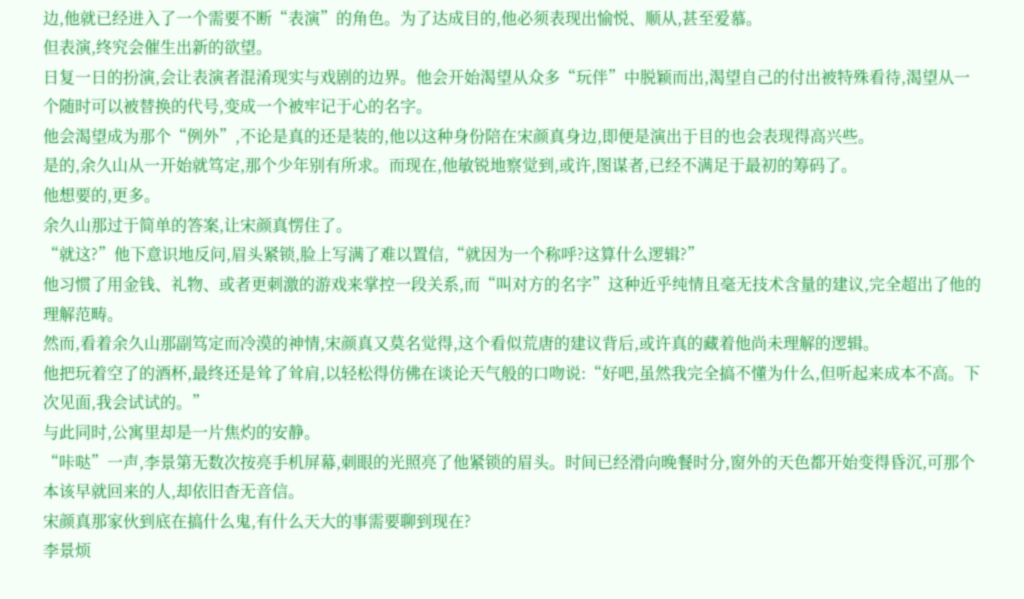边,他就已经进入了一个需要不断“表演”的角色。为了达成目的,他必须表现出愉悦、顺从,甚至爱慕。
但表演,终究会催生出新的欲望。
日复一日的扮演,会让表演者混淆现实与戏剧的边界。他会开始渴望从众多“玩伴”中脱颖而出,渴望自己的付出被特殊看待,渴望从一个随时可以被替换的代号,变成一个被牢记于心的名字。
他会渴望成为那个“例外”,不论是真的还是装的,他以这种身份陪在宋颜真身边,即便是演出于目的也会表现得高兴些。
是的,余久山从一开始就笃定,那个少年别有所求。而现在,他敏锐地察觉到,或许,图谋者,已经不满足于最初的筹码了。
他想要的,更多。
余久山那过于简单的答案,让宋颜真愣住了。
“就这?”他下意识地反问,眉头紧锁,脸上写满了难以置信,“就因为一个称呼?这算什么逻辑?”
他习惯了用金钱、礼物、或者更刺激的游戏来掌控一段关系,而“叫对方的名字”这种近乎纯情且毫无技术含量的建议,完全超出了他的理解范畴。
然而,看着余久山那副笃定而冷漠的神情,宋颜真又莫名觉得,这个看似荒唐的建议背后,或许真的藏着他尚未理解的逻辑。
他把玩着空了的酒杯,最终还是耸了耸肩,以轻松得仿佛在谈论天气般的口吻说:“好吧,虽然我完全搞不懂为什么,但听起来成本不高。下次见面,我会试试的。”
与此同时,公寓里却是一片焦灼的安静。
“咔哒”一声,李景第无数次按亮手机屏幕,刺眼的光照亮了他紧锁的眉头。时间已经滑向晚餐时分,窗外的天色都开始变得昏沉,可那个本该早就回来的人,却依旧杳无音信。
宋颜真那家伙到底在搞什么鬼,有什么天大的事需要聊到现在?
李景烦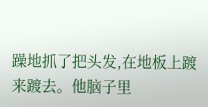躁地抓了把头发,在地板上踱来踱去。他脑子里